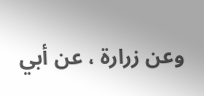وعن زرارة ، عن أبي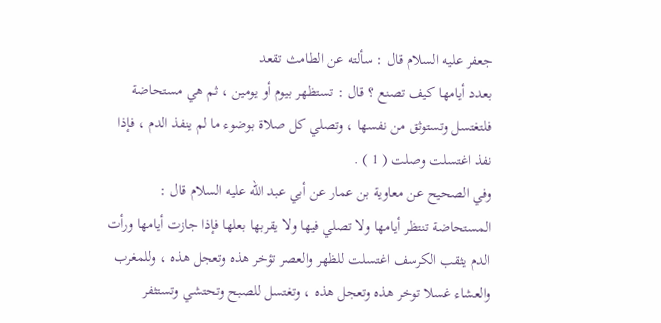جعفر عليه السلام قال : سألته عن الطامث تقعد
بعدد أيامها كيف تصنع ؟ قال : تستظهر بيوم أو يومين ، ثم هي مستحاضة
فلتغتسل وتستوثق من نفسها ، وتصلي كل صلاة بوضوء ما لم ينفذ الدم ، فإذا
نفذ اغتسلت وصلت ( 1 ) .
وفي الصحيح عن معاوية بن عمار عن أبي عبد الله عليه السلام قال :
المستحاضة تنتظر أيامها ولا تصلي فيها ولا يقربها بعلها فإذا جازت أيامها ورأت
الدم يثقب الكرسف اغتسلت للظهر والعصر تؤخر هذه وتعجل هذه ، وللمغرب
والعشاء غسلا توخر هذه وتعجل هذه ، وتغتسل للصبح وتحتشي وتستثفر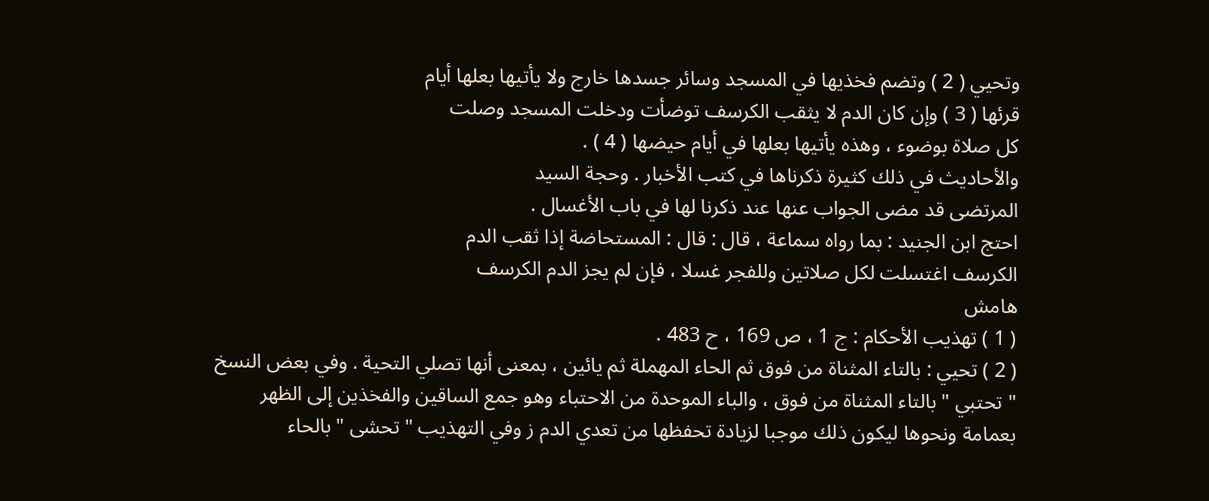وتحيي ( 2 ) وتضم فخذيها في المسجد وسائر جسدها خارج ولا يأتيها بعلها أيام
قرئها ( 3 ) وإن كان الدم لا يثقب الكرسف توضأت ودخلت المسجد وصلت
كل صلاة بوضوء ، وهذه يأتيها بعلها في أيام حيضها ( 4 ) .
والأحاديث في ذلك كثيرة ذكرناها في كتب الأخبار . وحجة السيد
المرتضى قد مضى الجواب عنها عند ذكرنا لها في باب الأغسال .
احتج ابن الجنيد : بما رواه سماعة ، قال : قال : المستحاضة إذا ثقب الدم
الكرسف اغتسلت لكل صلاتين وللفجر غسلا ، فإن لم يجز الدم الكرسف
هامش
( 1 ) تهذيب الأحكام : ج 1 ، ص 169 ، ح 483 .
( 2 ) تحيي : بالتاء المثناة من فوق ثم الحاء المهملة ثم يائين ، بمعنى أنها تصلي التحية . وفي بعض النسخ
" تحتبي " بالتاء المثناة من فوق ، والباء الموحدة من الاحتباء وهو جمع الساقين والفخذين إلى الظهر
بعمامة ونحوها ليكون ذلك موجبا لزيادة تحفظها من تعدي الدم ز وفي التهذيب " تحشى " بالحاء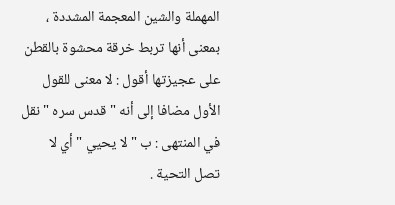المهملة والشين المعجمة المشددة ، بمعنى أنها تربط خرقة محشوة بالقطن على عجيزتها أقول : لا معنى للقول
الأول مضافا إلى أنه " قدس سره " نقل في المنتهى : ب " لا يحيي " أي لا تصل التحية .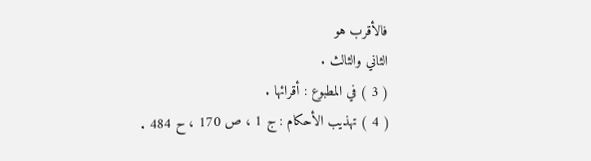فالأقرب هو
الثاني والثالث .
( 3 ) في المطبوع : أقرائها .
( 4 ) تهذيب الأحكام : ج 1 ، ص 170 ، ح 484 .